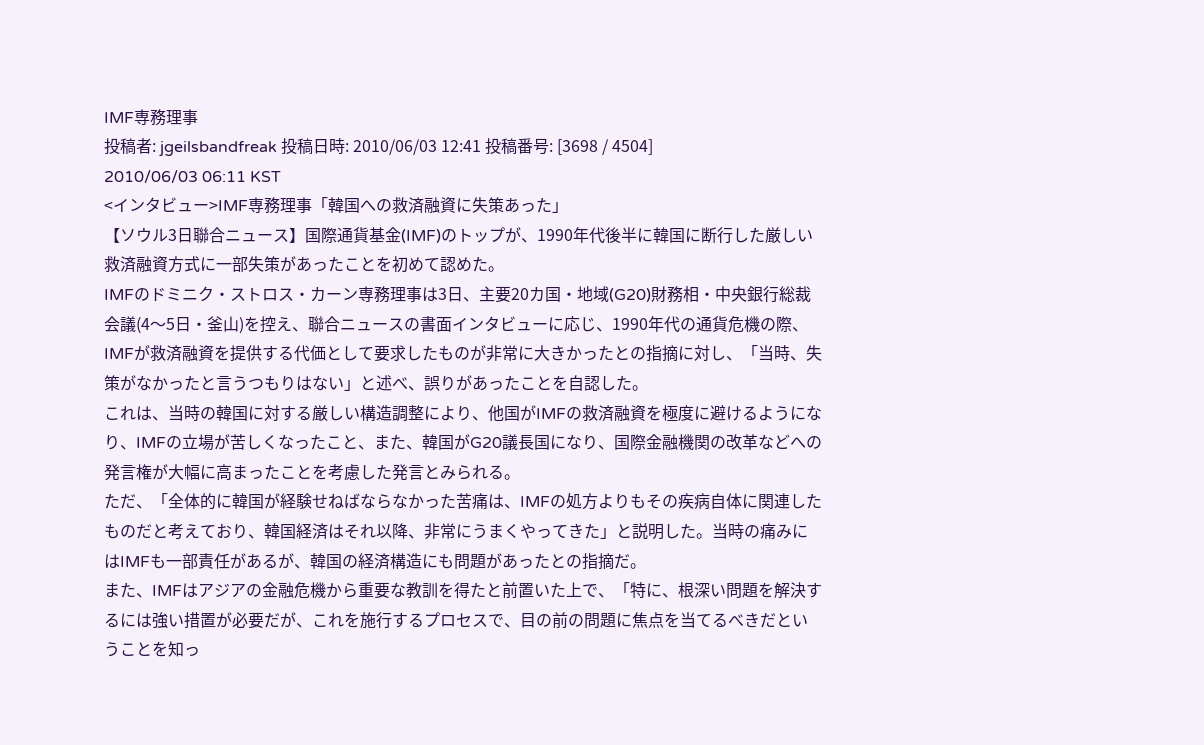IMF専務理事
投稿者: jgeilsbandfreak 投稿日時: 2010/06/03 12:41 投稿番号: [3698 / 4504]
2010/06/03 06:11 KST
<インタビュー>IMF専務理事「韓国への救済融資に失策あった」
【ソウル3日聯合ニュース】国際通貨基金(IMF)のトップが、1990年代後半に韓国に断行した厳しい救済融資方式に一部失策があったことを初めて認めた。
IMFのドミニク・ストロス・カーン専務理事は3日、主要20カ国・地域(G20)財務相・中央銀行総裁会議(4〜5日・釜山)を控え、聯合ニュースの書面インタビューに応じ、1990年代の通貨危機の際、IMFが救済融資を提供する代価として要求したものが非常に大きかったとの指摘に対し、「当時、失策がなかったと言うつもりはない」と述べ、誤りがあったことを自認した。
これは、当時の韓国に対する厳しい構造調整により、他国がIMFの救済融資を極度に避けるようになり、IMFの立場が苦しくなったこと、また、韓国がG20議長国になり、国際金融機関の改革などへの発言権が大幅に高まったことを考慮した発言とみられる。
ただ、「全体的に韓国が経験せねばならなかった苦痛は、IMFの処方よりもその疾病自体に関連したものだと考えており、韓国経済はそれ以降、非常にうまくやってきた」と説明した。当時の痛みにはIMFも一部責任があるが、韓国の経済構造にも問題があったとの指摘だ。
また、IMFはアジアの金融危機から重要な教訓を得たと前置いた上で、「特に、根深い問題を解決するには強い措置が必要だが、これを施行するプロセスで、目の前の問題に焦点を当てるべきだということを知っ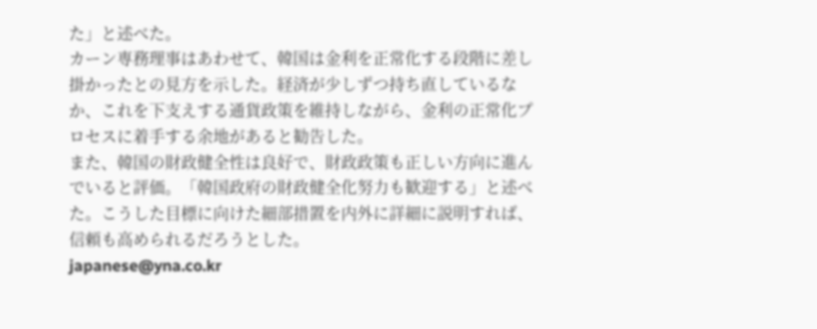た」と述べた。
カーン専務理事はあわせて、韓国は金利を正常化する段階に差し掛かったとの見方を示した。経済が少しずつ持ち直しているなか、これを下支えする通貨政策を維持しながら、金利の正常化プロセスに着手する余地があると勧告した。
また、韓国の財政健全性は良好で、財政政策も正しい方向に進んでいると評価。「韓国政府の財政健全化努力も歓迎する」と述べた。こうした目標に向けた細部措置を内外に詳細に説明すれば、信頼も高められるだろうとした。
japanese@yna.co.kr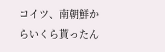コイツ、南朝鮮からいくら貰ったん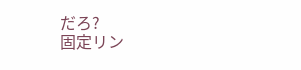だろ?
固定リン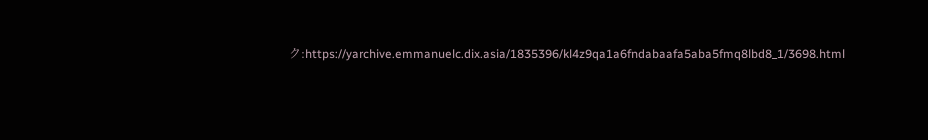ク:https://yarchive.emmanuelc.dix.asia/1835396/kl4z9qa1a6fndabaafa5aba5fmq8lbd8_1/3698.html